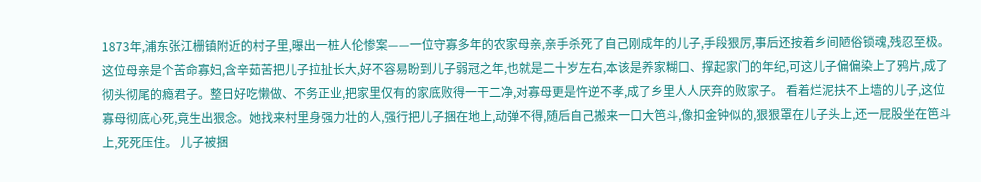1873年,浦东张江栅镇附近的村子里,曝出一桩人伦惨案——一位守寡多年的农家母亲,亲手杀死了自己刚成年的儿子,手段狠厉,事后还按着乡间陋俗锁魂,残忍至极。 这位母亲是个苦命寡妇,含辛茹苦把儿子拉扯长大,好不容易盼到儿子弱冠之年,也就是二十岁左右,本该是养家糊口、撑起家门的年纪,可这儿子偏偏染上了鸦片,成了彻头彻尾的瘾君子。整日好吃懒做、不务正业,把家里仅有的家底败得一干二净,对寡母更是忤逆不孝,成了乡里人人厌弃的败家子。 看着烂泥扶不上墙的儿子,这位寡母彻底心死,竟生出狠念。她找来村里身强力壮的人,强行把儿子捆在地上,动弹不得,随后自己搬来一口大笆斗,像扣金钟似的,狠狠罩在儿子头上,还一屁股坐在笆斗上,死死压住。 儿子被捆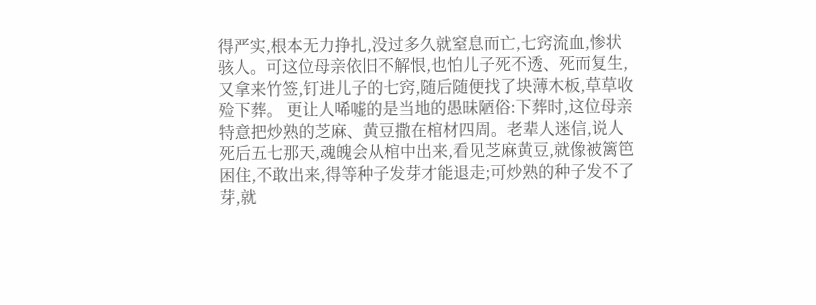得严实,根本无力挣扎,没过多久就窒息而亡,七窍流血,惨状骇人。可这位母亲依旧不解恨,也怕儿子死不透、死而复生,又拿来竹签,钉进儿子的七窍,随后随便找了块薄木板,草草收殓下葬。 更让人唏嘘的是当地的愚昧陋俗:下葬时,这位母亲特意把炒熟的芝麻、黄豆撒在棺材四周。老辈人迷信,说人死后五七那天,魂魄会从棺中出来,看见芝麻黄豆,就像被篱笆困住,不敢出来,得等种子发芽才能退走;可炒熟的种子发不了芽,就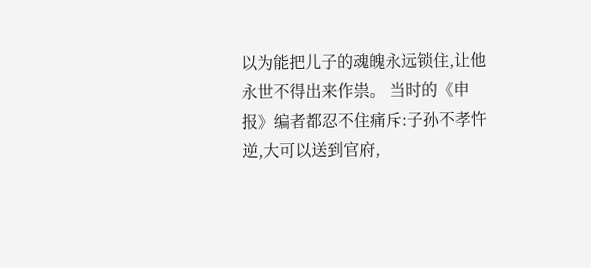以为能把儿子的魂魄永远锁住,让他永世不得出来作祟。 当时的《申报》编者都忍不住痛斥:子孙不孝忤逆,大可以送到官府,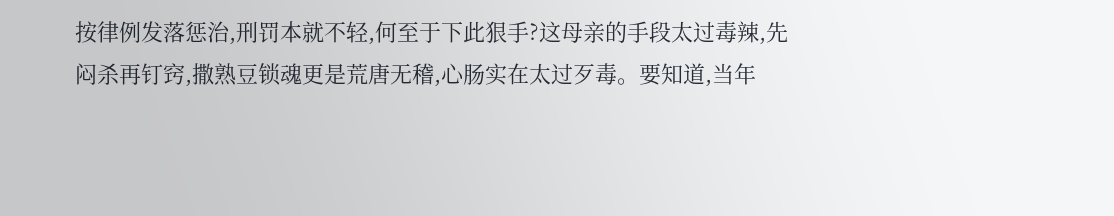按律例发落惩治,刑罚本就不轻,何至于下此狠手?这母亲的手段太过毒辣,先闷杀再钉窍,撒熟豆锁魂更是荒唐无稽,心肠实在太过歹毒。要知道,当年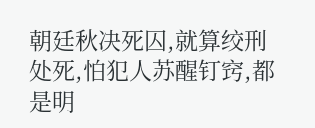朝廷秋决死囚,就算绞刑处死,怕犯人苏醒钉窍,都是明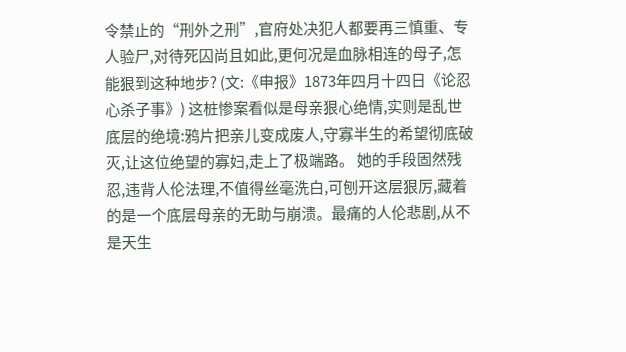令禁止的“刑外之刑”,官府处决犯人都要再三慎重、专人验尸,对待死囚尚且如此,更何况是血脉相连的母子,怎能狠到这种地步? (文:《申报》1873年四月十四日《论忍心杀子事》) 这桩惨案看似是母亲狠心绝情,实则是乱世底层的绝境:鸦片把亲儿变成废人,守寡半生的希望彻底破灭,让这位绝望的寡妇,走上了极端路。 她的手段固然残忍,违背人伦法理,不值得丝毫洗白,可刨开这层狠厉,藏着的是一个底层母亲的无助与崩溃。最痛的人伦悲剧,从不是天生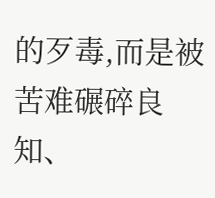的歹毒,而是被苦难碾碎良知、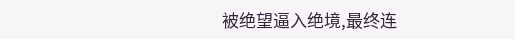被绝望逼入绝境,最终连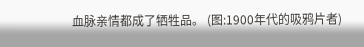血脉亲情都成了牺牲品。 (图:1900年代的吸鸦片者)